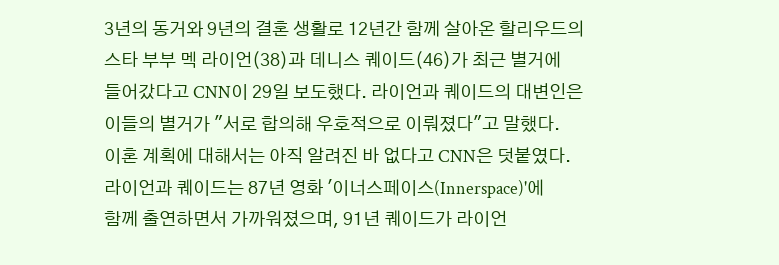3년의 동거와 9년의 결혼 생활로 12년간 함께 살아온 할리우드의
스타 부부 멕 라이언(38)과 데니스 퀘이드(46)가 최근 별거에
들어갔다고 CNN이 29일 보도했다. 라이언과 퀘이드의 대변인은
이들의 별거가 "서로 합의해 우호적으로 이뤄졌다"고 말했다.
이혼 계획에 대해서는 아직 알려진 바 없다고 CNN은 덧붙였다.
라이언과 퀘이드는 87년 영화 '이너스페이스(Innerspace)'에
함께 출연하면서 가까워졌으며, 91년 퀘이드가 라이언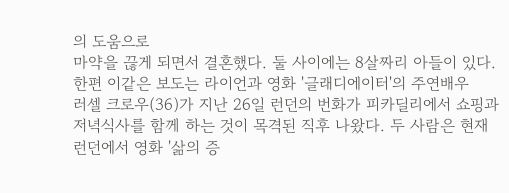의 도움으로
마약을 끊게 되면서 결혼했다. 둘 사이에는 8살짜리 아들이 있다.
한편 이같은 보도는 라이언과 영화 '글래디에이터'의 주연배우
러셀 크로우(36)가 지난 26일 런던의 번화가 피카딜리에서 쇼핑과
저녁식사를 함께 하는 것이 목격된 직후 나왔다. 두 사람은 현재
런던에서 영화 '삶의 증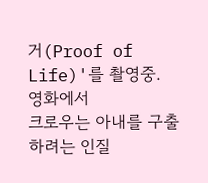거(Proof of Life)'를 촬영중. 영화에서
크로우는 아내를 구출하려는 인질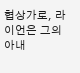협상가로, 라이언은 그의
아내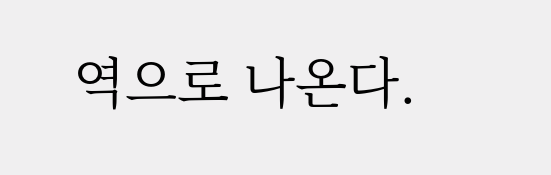역으로 나온다.